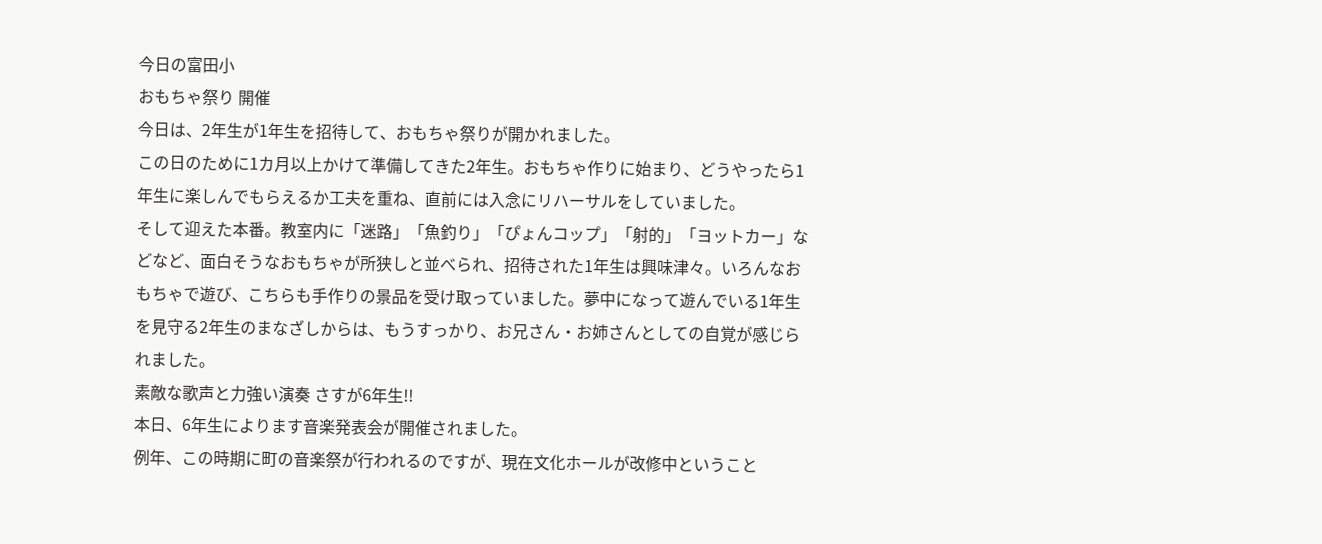今日の富田小
おもちゃ祭り 開催
今日は、2年生が1年生を招待して、おもちゃ祭りが開かれました。
この日のために1カ月以上かけて準備してきた2年生。おもちゃ作りに始まり、どうやったら1年生に楽しんでもらえるか工夫を重ね、直前には入念にリハーサルをしていました。
そして迎えた本番。教室内に「迷路」「魚釣り」「ぴょんコップ」「射的」「ヨットカー」などなど、面白そうなおもちゃが所狭しと並べられ、招待された1年生は興味津々。いろんなおもちゃで遊び、こちらも手作りの景品を受け取っていました。夢中になって遊んでいる1年生を見守る2年生のまなざしからは、もうすっかり、お兄さん・お姉さんとしての自覚が感じられました。
素敵な歌声と力強い演奏 さすが6年生!!
本日、6年生によります音楽発表会が開催されました。
例年、この時期に町の音楽祭が行われるのですが、現在文化ホールが改修中ということ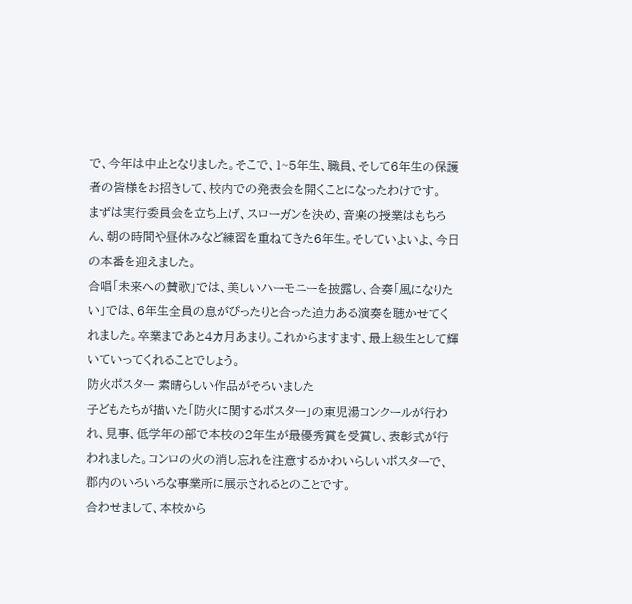で、今年は中止となりました。そこで、1~5年生、職員、そして6年生の保護者の皆様をお招きして、校内での発表会を開くことになったわけです。
まずは実行委員会を立ち上げ、スローガンを決め、音楽の授業はもちろん、朝の時間や昼休みなど練習を重ねてきた6年生。そしていよいよ、今日の本番を迎えました。
合唱「未来への賛歌」では、美しいハーモニーを披露し、合奏「風になりたい」では、6年生全員の息がぴったりと合った迫力ある演奏を聴かせてくれました。卒業まであと4カ月あまり。これからますます、最上級生として輝いていってくれることでしょう。
防火ポスター 素晴らしい作品がそろいました
子どもたちが描いた「防火に関するポスター」の東児湯コンクールが行われ、見事、低学年の部で本校の2年生が最優秀賞を受賞し、表彰式が行われました。コンロの火の消し忘れを注意するかわいらしいポスターで、郡内のいろいろな事業所に展示されるとのことです。
合わせまして、本校から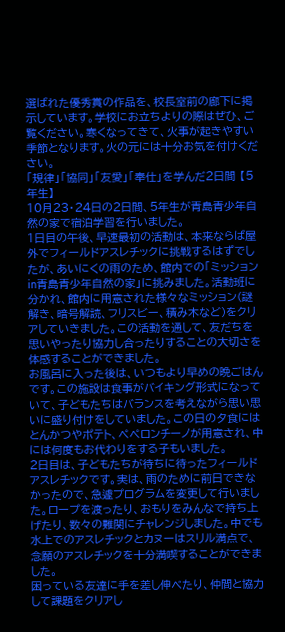選ばれた優秀賞の作品を、校長室前の廊下に掲示しています。学校にお立ちよりの際はぜひ、ご覧ください。寒くなってきて、火事が起きやすい季節となります。火の元には十分お気を付けください。
「規律」「協同」「友愛」「奉仕」を学んだ2日間 【5年生】
10月23・24日の2日間、5年生が青島青少年自然の家で宿泊学習を行いました。
1日目の午後、早速最初の活動は、本来ならば屋外でフィールドアスレチックに挑戦するはずでしたが、あいにくの雨のため、館内での「ミッションin青島青少年自然の家」に挑みました。活動班に分かれ、館内に用意された様々なミッション(謎解き、暗号解読、フリスビー、積み木など)をクリアしていきました。この活動を通して、友だちを思いやったり協力し合ったりすることの大切さを体感することができました。
お風呂に入った後は、いつもより早めの晩ごはんです。この施設は食事がバイキング形式になっていて、子どもたちはバランスを考えながら思い思いに盛り付けをしていました。この日の夕食にはとんかつやポテト、ペペロンチーノが用意され、中には何度もお代わりをする子もいました。
2日目は、子どもたちが待ちに待ったフィールドアスレチックです。実は、雨のために前日できなかったので、急遽プログラムを変更して行いました。ロープを渡ったり、おもりをみんなで持ち上げたり、数々の難関にチャレンジしました。中でも水上でのアスレチックとカヌーはスリル満点で、念願のアスレチックを十分満喫することができました。
困っている友達に手を差し伸べたり、仲間と協力して課題をクリアし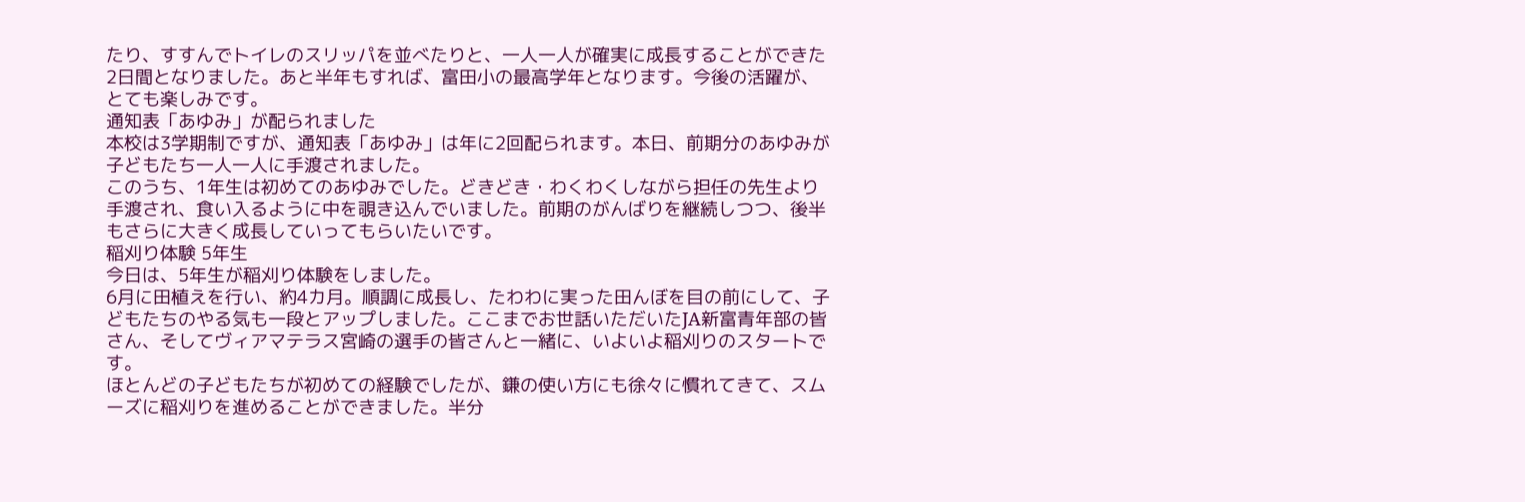たり、すすんでトイレのスリッパを並べたりと、一人一人が確実に成長することができた2日間となりました。あと半年もすれば、富田小の最高学年となります。今後の活躍が、とても楽しみです。
通知表「あゆみ」が配られました
本校は3学期制ですが、通知表「あゆみ」は年に2回配られます。本日、前期分のあゆみが子どもたち一人一人に手渡されました。
このうち、1年生は初めてのあゆみでした。どきどき・わくわくしながら担任の先生より手渡され、食い入るように中を覗き込んでいました。前期のがんばりを継続しつつ、後半もさらに大きく成長していってもらいたいです。
稲刈り体験 5年生
今日は、5年生が稲刈り体験をしました。
6月に田植えを行い、約4カ月。順調に成長し、たわわに実った田んぼを目の前にして、子どもたちのやる気も一段とアップしました。ここまでお世話いただいたJA新富青年部の皆さん、そしてヴィアマテラス宮崎の選手の皆さんと一緒に、いよいよ稲刈りのスタートです。
ほとんどの子どもたちが初めての経験でしたが、鎌の使い方にも徐々に慣れてきて、スムーズに稲刈りを進めることができました。半分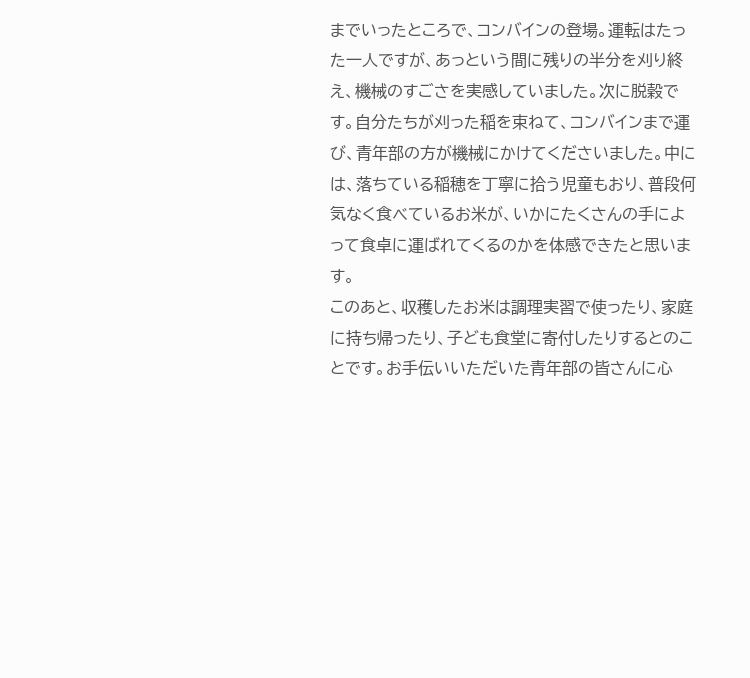までいったところで、コンバインの登場。運転はたった一人ですが、あっという間に残りの半分を刈り終え、機械のすごさを実感していました。次に脱穀です。自分たちが刈った稲を束ねて、コンバインまで運び、青年部の方が機械にかけてくださいました。中には、落ちている稲穂を丁寧に拾う児童もおり、普段何気なく食べているお米が、いかにたくさんの手によって食卓に運ばれてくるのかを体感できたと思います。
このあと、収穫したお米は調理実習で使ったり、家庭に持ち帰ったり、子ども食堂に寄付したりするとのことです。お手伝いいただいた青年部の皆さんに心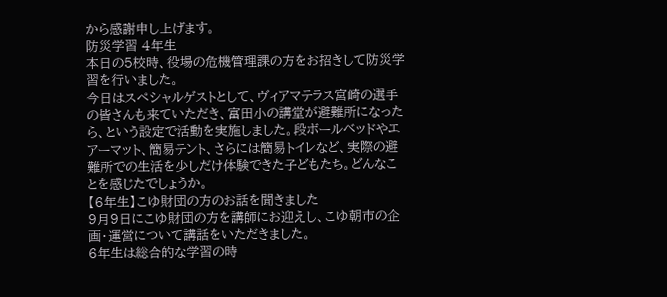から感謝申し上げます。
防災学習 4年生
本日の5校時、役場の危機管理課の方をお招きして防災学習を行いました。
今日はスペシャルゲストとして、ヴィアマテラス宮崎の選手の皆さんも来ていただき、富田小の講堂が避難所になったら、という設定で活動を実施しました。段ボールベッドやエアーマット、簡易テント、さらには簡易トイレなど、実際の避難所での生活を少しだけ体験できた子どもたち。どんなことを感じたでしょうか。
【6年生】こゆ財団の方のお話を聞きました
9月9日にこゆ財団の方を講師にお迎えし、こゆ朝市の企画・運営について講話をいただきました。
6年生は総合的な学習の時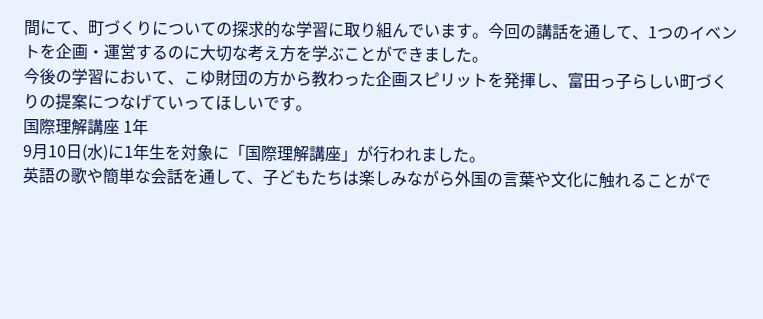間にて、町づくりについての探求的な学習に取り組んでいます。今回の講話を通して、1つのイベントを企画・運営するのに大切な考え方を学ぶことができました。
今後の学習において、こゆ財団の方から教わった企画スピリットを発揮し、富田っ子らしい町づくりの提案につなげていってほしいです。
国際理解講座 1年
9月10日(水)に1年生を対象に「国際理解講座」が行われました。
英語の歌や簡単な会話を通して、子どもたちは楽しみながら外国の言葉や文化に触れることがで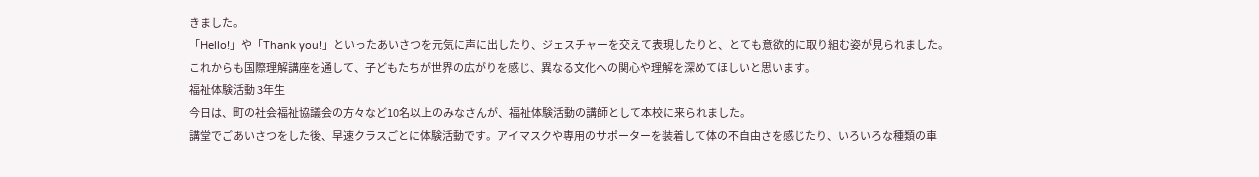きました。
「Hello!」や「Thank you!」といったあいさつを元気に声に出したり、ジェスチャーを交えて表現したりと、とても意欲的に取り組む姿が見られました。
これからも国際理解講座を通して、子どもたちが世界の広がりを感じ、異なる文化への関心や理解を深めてほしいと思います。
福祉体験活動 3年生
今日は、町の社会福祉協議会の方々など10名以上のみなさんが、福祉体験活動の講師として本校に来られました。
講堂でごあいさつをした後、早速クラスごとに体験活動です。アイマスクや専用のサポーターを装着して体の不自由さを感じたり、いろいろな種類の車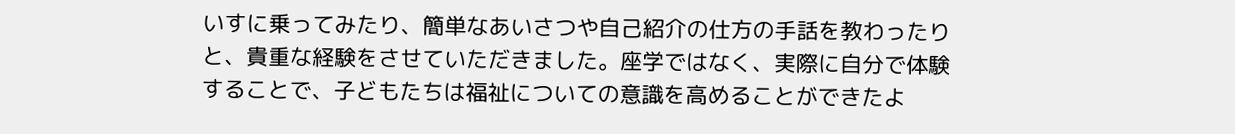いすに乗ってみたり、簡単なあいさつや自己紹介の仕方の手話を教わったりと、貴重な経験をさせていただきました。座学ではなく、実際に自分で体験することで、子どもたちは福祉についての意識を高めることができたよ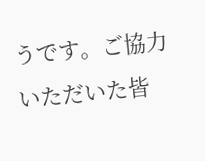うです。ご協力いただいた皆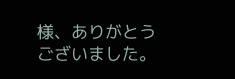様、ありがとうございました。